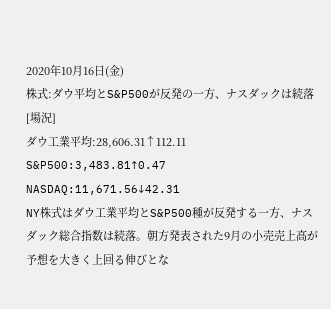2020年10月16日(金)
株式:ダウ平均とS&P500が反発の一方、ナスダックは続落
[場況]
ダウ工業平均:28,606.31↑112.11
S&P500:3,483.81↑0.47
NASDAQ:11,671.56↓42.31
NY株式はダウ工業平均とS&P500種が反発する一方、ナスダック総合指数は続落。朝方発表された9月の小売売上高が予想を大きく上回る伸びとな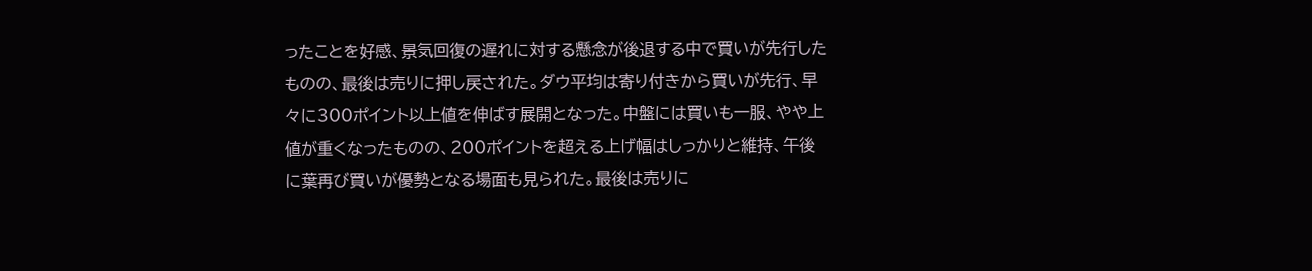ったことを好感、景気回復の遅れに対する懸念が後退する中で買いが先行したものの、最後は売りに押し戻された。ダウ平均は寄り付きから買いが先行、早々に300ポイント以上値を伸ばす展開となった。中盤には買いも一服、やや上値が重くなったものの、200ポイントを超える上げ幅はしっかりと維持、午後に葉再び買いが優勢となる場面も見られた。最後は売りに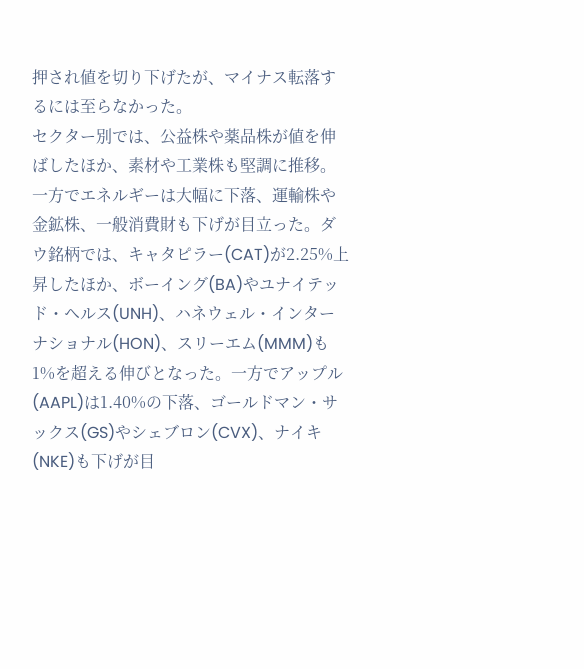押され値を切り下げたが、マイナス転落するには至らなかった。
セクター別では、公益株や薬品株が値を伸ばしたほか、素材や工業株も堅調に推移。一方でエネルギーは大幅に下落、運輸株や金鉱株、一般消費財も下げが目立った。ダウ銘柄では、キャタピラー(CAT)が2.25%上昇したほか、ボーイング(BA)やユナイテッド・ヘルス(UNH)、ハネウェル・インターナショナル(HON)、スリーエム(MMM)も1%を超える伸びとなった。一方でアップル(AAPL)は1.40%の下落、ゴールドマン・サックス(GS)やシェブロン(CVX)、ナイキ(NKE)も下げが目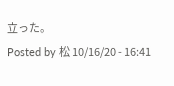立った。
Posted by 松 10/16/20 - 16:41